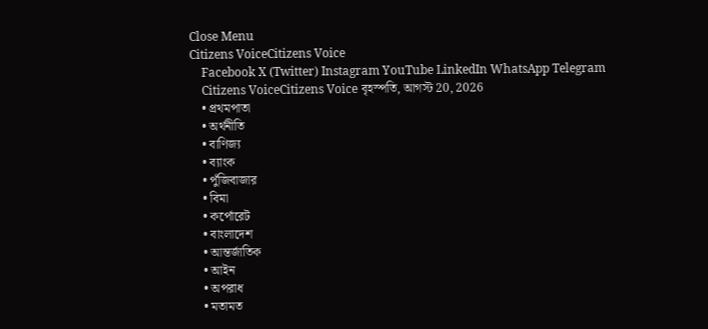Close Menu
Citizens VoiceCitizens Voice
    Facebook X (Twitter) Instagram YouTube LinkedIn WhatsApp Telegram
    Citizens VoiceCitizens Voice বৃহস্পতি, আগস্ট 20, 2026
    • প্রথমপাতা
    • অর্থনীতি
    • বাণিজ্য
    • ব্যাংক
    • পুঁজিবাজার
    • বিমা
    • কর্পোরেট
    • বাংলাদেশ
    • আন্তর্জাতিক
    • আইন
    • অপরাধ
    • মতামত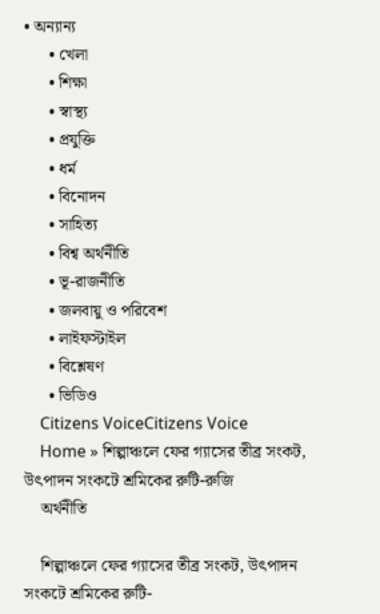• অন্যান্য
      • খেলা
      • শিক্ষা
      • স্বাস্থ্য
      • প্রযুক্তি
      • ধর্ম
      • বিনোদন
      • সাহিত্য
      • বিশ্ব অর্থনীতি
      • ভূ-রাজনীতি
      • জলবায়ু ও পরিবেশ
      • লাইফস্টাইল
      • বিশ্লেষণ
      • ভিডিও
    Citizens VoiceCitizens Voice
    Home » শিল্পাঞ্চলে ফের গ্যাসের তীব্র সংকট, উৎপাদন সংকটে শ্রমিকের রুটি-রুজি
    অর্থনীতি

    শিল্পাঞ্চলে ফের গ্যাসের তীব্র সংকট, উৎপাদন সংকটে শ্রমিকের রুটি-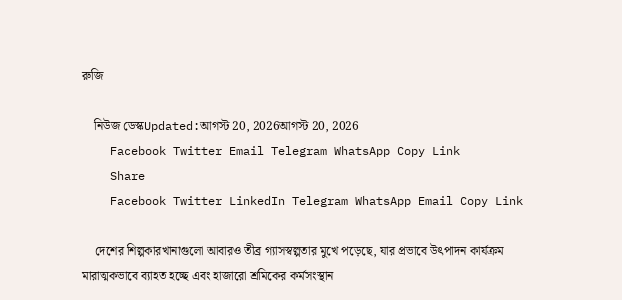রুজি

    নিউজ ডেস্কUpdated:আগস্ট 20, 2026আগস্ট 20, 2026
    Facebook Twitter Email Telegram WhatsApp Copy Link
    Share
    Facebook Twitter LinkedIn Telegram WhatsApp Email Copy Link

    দেশের শিল্পকারখানাগুলো আবারও তীব্র গ্যাসস্বল্পতার মুখে পড়েছে, যার প্রভাবে উৎপাদন কার্যক্রম মারাত্মকভাবে ব্যাহত হচ্ছে এবং হাজারো শ্রমিকের কর্মসংস্থান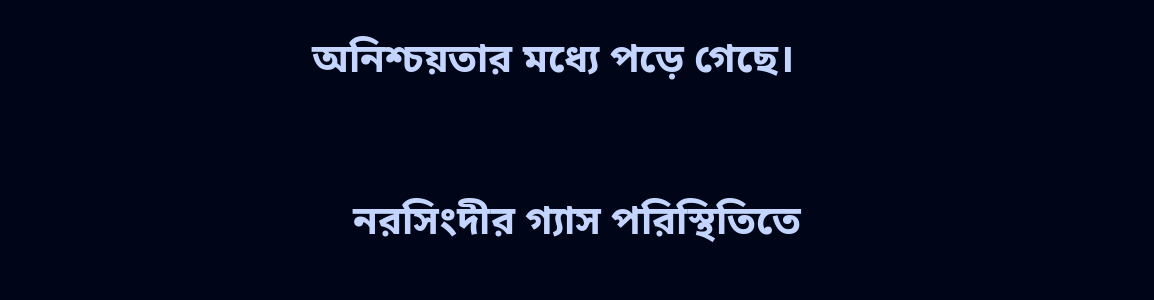অনিশ্চয়তার মধ্যে পড়ে গেছে।

    নরসিংদীর গ্যাস পরিস্থিতিতে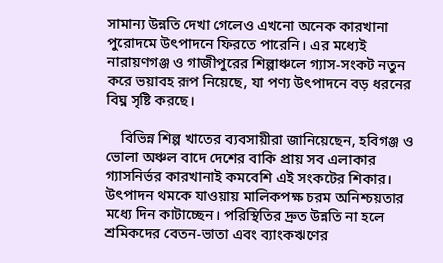সামান্য উন্নতি দেখা গেলেও এখনো অনেক কারখানা পুরোদমে উৎপাদনে ফিরতে পারেনি। এর মধ্যেই নারায়ণগঞ্জ ও গাজীপুরের শিল্পাঞ্চলে গ্যাস-সংকট নতুন করে ভয়াবহ রূপ নিয়েছে, যা পণ্য উৎপাদনে বড় ধরনের বিঘ্ন সৃষ্টি করছে।

    বিভিন্ন শিল্প খাতের ব্যবসায়ীরা জানিয়েছেন, হবিগঞ্জ ও ভোলা অঞ্চল বাদে দেশের বাকি প্রায় সব এলাকার গ্যাসনির্ভর কারখানাই কমবেশি এই সংকটের শিকার। উৎপাদন থমকে যাওয়ায় মালিকপক্ষ চরম অনিশ্চয়তার মধ্যে দিন কাটাচ্ছেন। পরিস্থিতির দ্রুত উন্নতি না হলে শ্রমিকদের বেতন-ভাতা এবং ব্যাংকঋণের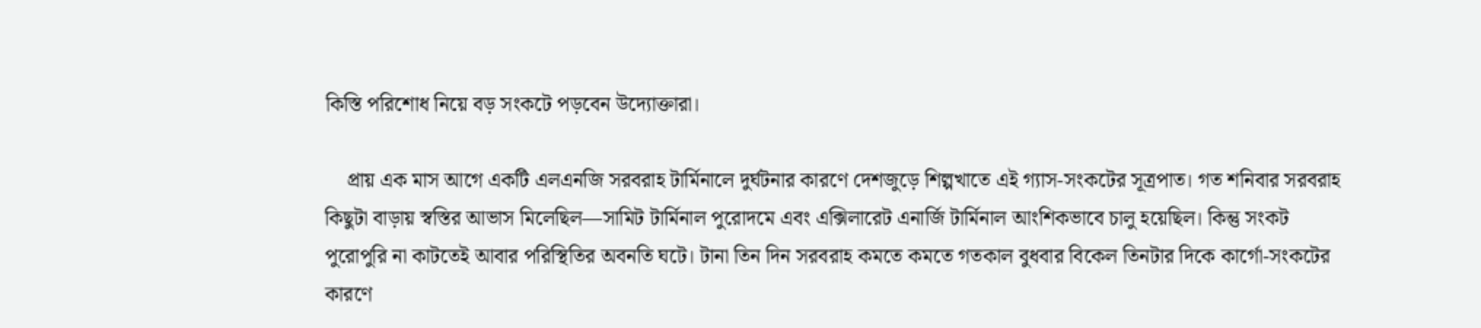কিস্তি পরিশোধ নিয়ে বড় সংকটে পড়বেন উদ্যোক্তারা।

    প্রায় এক মাস আগে একটি এলএনজি সরবরাহ টার্মিনালে দুর্ঘটনার কারণে দেশজুড়ে শিল্পখাতে এই গ্যাস-সংকটের সূত্রপাত। গত শনিবার সরবরাহ কিছুটা বাড়ায় স্বস্তির আভাস মিলেছিল—সামিট টার্মিনাল পুরোদমে এবং এক্সিলারেট এনার্জি টার্মিনাল আংশিকভাবে চালু হয়েছিল। কিন্তু সংকট পুরোপুরি না কাটতেই আবার পরিস্থিতির অবনতি ঘটে। টানা তিন দিন সরবরাহ কমতে কমতে গতকাল বুধবার বিকেল তিনটার দিকে কার্গো-সংকটের কারণে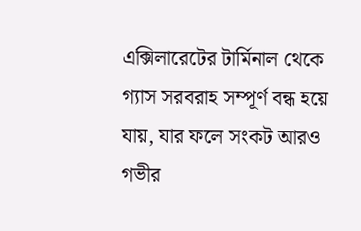এক্সিলারেটের টার্মিনাল থেকে গ্যাস সরবরাহ সম্পূর্ণ বন্ধ হয়ে যায়, যার ফলে সংকট আরও গভীর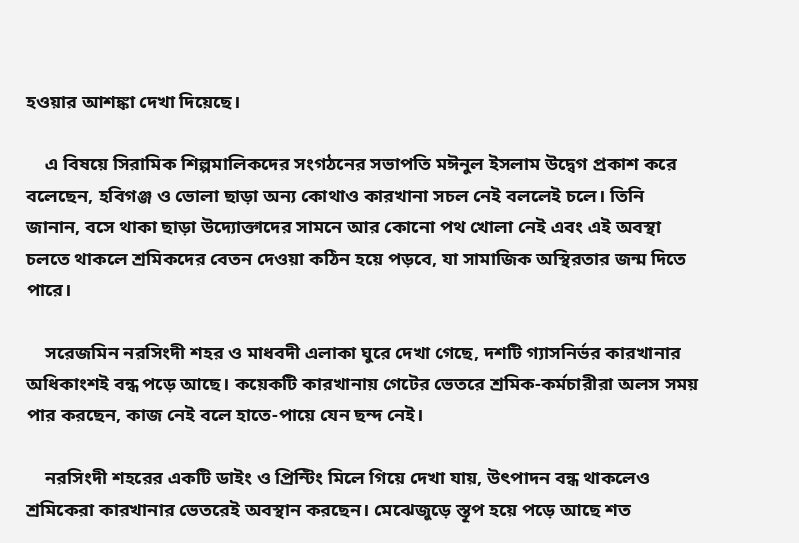হওয়ার আশঙ্কা দেখা দিয়েছে।

    এ বিষয়ে সিরামিক শিল্পমালিকদের সংগঠনের সভাপতি মঈনুল ইসলাম উদ্বেগ প্রকাশ করে বলেছেন, হবিগঞ্জ ও ভোলা ছাড়া অন্য কোথাও কারখানা সচল নেই বললেই চলে। তিনি জানান, বসে থাকা ছাড়া উদ্যোক্তাদের সামনে আর কোনো পথ খোলা নেই এবং এই অবস্থা চলতে থাকলে শ্রমিকদের বেতন দেওয়া কঠিন হয়ে পড়বে, যা সামাজিক অস্থিরতার জন্ম দিতে পারে।

    সরেজমিন নরসিংদী শহর ও মাধবদী এলাকা ঘুরে দেখা গেছে, দশটি গ্যাসনির্ভর কারখানার অধিকাংশই বন্ধ পড়ে আছে। কয়েকটি কারখানায় গেটের ভেতরে শ্রমিক-কর্মচারীরা অলস সময় পার করছেন, কাজ নেই বলে হাতে-পায়ে যেন ছন্দ নেই।

    নরসিংদী শহরের একটি ডাইং ও প্রিন্টিং মিলে গিয়ে দেখা যায়, উৎপাদন বন্ধ থাকলেও শ্রমিকেরা কারখানার ভেতরেই অবস্থান করছেন। মেঝেজুড়ে স্তূপ হয়ে পড়ে আছে শত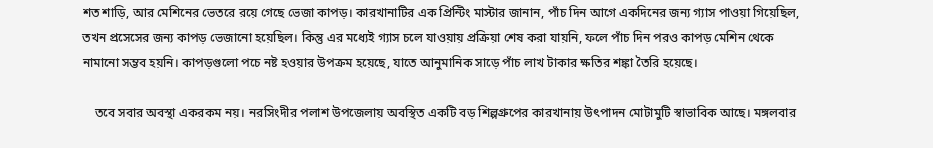শত শাড়ি, আর মেশিনের ভেতরে রয়ে গেছে ভেজা কাপড়। কারখানাটির এক প্রিন্টিং মাস্টার জানান, পাঁচ দিন আগে একদিনের জন্য গ্যাস পাওয়া গিয়েছিল, তখন প্রসেসের জন্য কাপড় ভেজানো হয়েছিল। কিন্তু এর মধ্যেই গ্যাস চলে যাওয়ায় প্রক্রিয়া শেষ করা যায়নি, ফলে পাঁচ দিন পরও কাপড় মেশিন থেকে নামানো সম্ভব হয়নি। কাপড়গুলো পচে নষ্ট হওয়ার উপক্রম হয়েছে, যাতে আনুমানিক সাড়ে পাঁচ লাখ টাকার ক্ষতির শঙ্কা তৈরি হয়েছে।

    তবে সবার অবস্থা একরকম নয়। নরসিংদীর পলাশ উপজেলায় অবস্থিত একটি বড় শিল্পগ্রুপের কারখানায় উৎপাদন মোটামুটি স্বাভাবিক আছে। মঙ্গলবার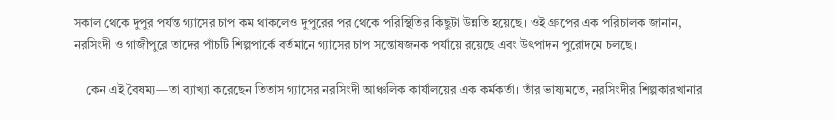সকাল থেকে দুপুর পর্যন্ত গ্যাসের চাপ কম থাকলেও দুপুরের পর থেকে পরিস্থিতির কিছুটা উন্নতি হয়েছে। ওই গ্রুপের এক পরিচালক জানান, নরসিংদী ও গাজীপুরে তাদের পাঁচটি শিল্পপার্কে বর্তমানে গ্যাসের চাপ সন্তোষজনক পর্যায়ে রয়েছে এবং উৎপাদন পুরোদমে চলছে।

    কেন এই বৈষম্য—তা ব্যাখ্যা করেছেন তিতাস গ্যাসের নরসিংদী আঞ্চলিক কার্যালয়ের এক কর্মকর্তা। তাঁর ভাষ্যমতে, নরসিংদীর শিল্পকারখানার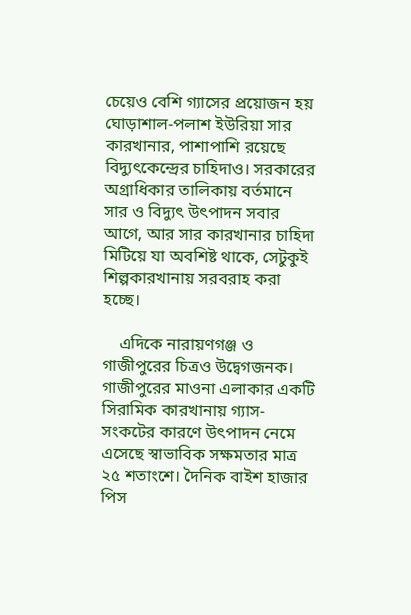চেয়েও বেশি গ্যাসের প্রয়োজন হয় ঘোড়াশাল-পলাশ ইউরিয়া সার কারখানার, পাশাপাশি রয়েছে বিদ্যুৎকেন্দ্রের চাহিদাও। সরকারের অগ্রাধিকার তালিকায় বর্তমানে সার ও বিদ্যুৎ উৎপাদন সবার আগে, আর সার কারখানার চাহিদা মিটিয়ে যা অবশিষ্ট থাকে, সেটুকুই শিল্পকারখানায় সরবরাহ করা হচ্ছে।

    এদিকে নারায়ণগঞ্জ ও গাজীপুরের চিত্রও উদ্বেগজনক। গাজীপুরের মাওনা এলাকার একটি সিরামিক কারখানায় গ্যাস-সংকটের কারণে উৎপাদন নেমে এসেছে স্বাভাবিক সক্ষমতার মাত্র ২৫ শতাংশে। দৈনিক বাইশ হাজার পিস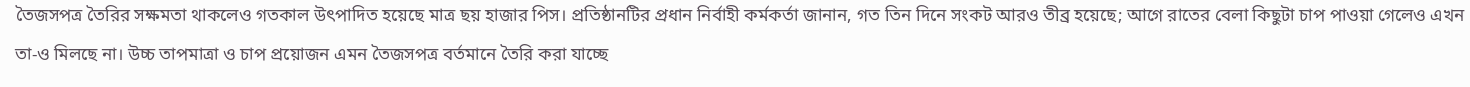তৈজসপত্র তৈরির সক্ষমতা থাকলেও গতকাল উৎপাদিত হয়েছে মাত্র ছয় হাজার পিস। প্রতিষ্ঠানটির প্রধান নির্বাহী কর্মকর্তা জানান, গত তিন দিনে সংকট আরও তীব্র হয়েছে; আগে রাতের বেলা কিছুটা চাপ পাওয়া গেলেও এখন তা-ও মিলছে না। উচ্চ তাপমাত্রা ও চাপ প্রয়োজন এমন তৈজসপত্র বর্তমানে তৈরি করা যাচ্ছে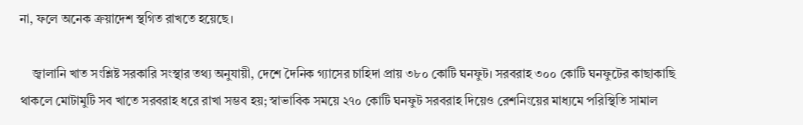না, ফলে অনেক ক্রয়াদেশ স্থগিত রাখতে হয়েছে।

    জ্বালানি খাত সংশ্লিষ্ট সরকারি সংস্থার তথ্য অনুযায়ী, দেশে দৈনিক গ্যাসের চাহিদা প্রায় ৩৮০ কোটি ঘনফুট। সরবরাহ ৩০০ কোটি ঘনফুটের কাছাকাছি থাকলে মোটামুটি সব খাতে সরবরাহ ধরে রাখা সম্ভব হয়; স্বাভাবিক সময়ে ২৭০ কোটি ঘনফুট সরবরাহ দিয়েও রেশনিংয়ের মাধ্যমে পরিস্থিতি সামাল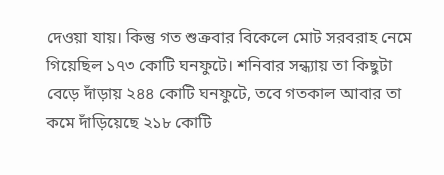দেওয়া যায়। কিন্তু গত শুক্রবার বিকেলে মোট সরবরাহ নেমে গিয়েছিল ১৭৩ কোটি ঘনফুটে। শনিবার সন্ধ্যায় তা কিছুটা বেড়ে দাঁড়ায় ২৪৪ কোটি ঘনফুটে, তবে গতকাল আবার তা কমে দাঁড়িয়েছে ২১৮ কোটি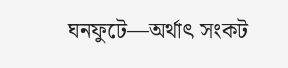ঘনফুটে—অর্থাৎ সংকট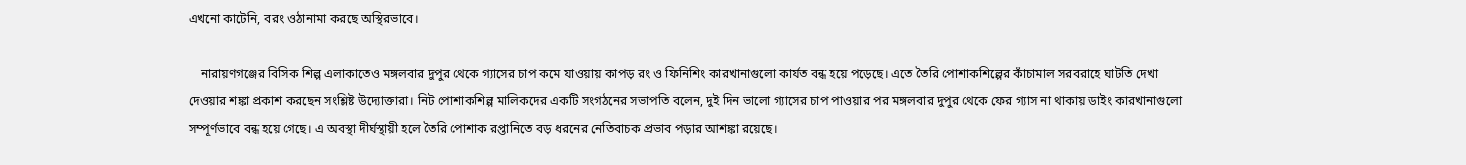এখনো কাটেনি, বরং ওঠানামা করছে অস্থিরভাবে।

    নারায়ণগঞ্জের বিসিক শিল্প এলাকাতেও মঙ্গলবার দুপুর থেকে গ্যাসের চাপ কমে যাওয়ায় কাপড় রং ও ফিনিশিং কারখানাগুলো কার্যত বন্ধ হয়ে পড়েছে। এতে তৈরি পোশাকশিল্পের কাঁচামাল সরবরাহে ঘাটতি দেখা দেওয়ার শঙ্কা প্রকাশ করছেন সংশ্লিষ্ট উদ্যোক্তারা। নিট পোশাকশিল্প মালিকদের একটি সংগঠনের সভাপতি বলেন, দুই দিন ভালো গ্যাসের চাপ পাওয়ার পর মঙ্গলবার দুপুর থেকে ফের গ্যাস না থাকায় ডাইং কারখানাগুলো সম্পূর্ণভাবে বন্ধ হয়ে গেছে। এ অবস্থা দীর্ঘস্থায়ী হলে তৈরি পোশাক রপ্তানিতে বড় ধরনের নেতিবাচক প্রভাব পড়ার আশঙ্কা রয়েছে।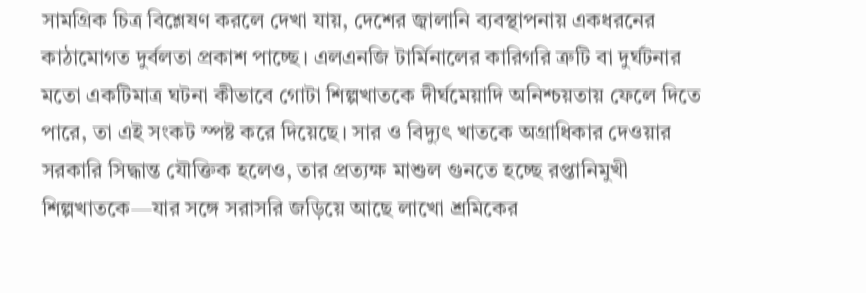সামগ্রিক চিত্র বিশ্লেষণ করলে দেখা যায়, দেশের জ্বালানি ব্যবস্থাপনায় একধরনের কাঠামোগত দুর্বলতা প্রকাশ পাচ্ছে। এলএনজি টার্মিনালের কারিগরি ত্রুটি বা দুর্ঘটনার মতো একটিমাত্র ঘটনা কীভাবে গোটা শিল্পখাতকে দীর্ঘমেয়াদি অনিশ্চয়তায় ফেলে দিতে পারে, তা এই সংকট স্পষ্ট করে দিয়েছে। সার ও বিদ্যুৎ খাতকে অগ্রাধিকার দেওয়ার সরকারি সিদ্ধান্ত যৌক্তিক হলেও, তার প্রত্যক্ষ মাশুল গুনতে হচ্ছে রপ্তানিমুখী শিল্পখাতকে—যার সঙ্গে সরাসরি জড়িয়ে আছে লাখো শ্রমিকের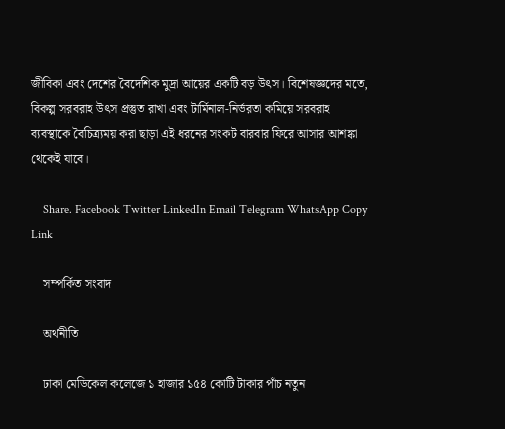জীবিকা এবং দেশের বৈদেশিক মুদ্রা আয়ের একটি বড় উৎস। বিশেষজ্ঞদের মতে, বিকল্প সরবরাহ উৎস প্রস্তুত রাখা এবং টার্মিনাল-নির্ভরতা কমিয়ে সরবরাহ ব্যবস্থাকে বৈচিত্র্যময় করা ছাড়া এই ধরনের সংকট বারবার ফিরে আসার আশঙ্কা থেকেই যাবে।

    Share. Facebook Twitter LinkedIn Email Telegram WhatsApp Copy Link

    সম্পর্কিত সংবাদ

    অর্থনীতি

    ঢাকা মেডিকেল কলেজে ১ হাজার ১৫৪ কোটি টাকার পাঁচ নতুন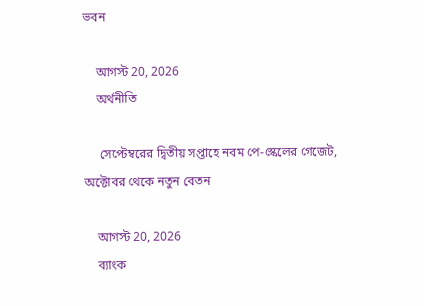ভবন

    আগস্ট 20, 2026
    অর্থনীতি

     সেপ্টেম্বরের দ্বিতীয় সপ্তাহে নবম পে-স্কেলের গেজেট, অক্টোবর থেকে নতুন বেতন

    আগস্ট 20, 2026
    ব্যাংক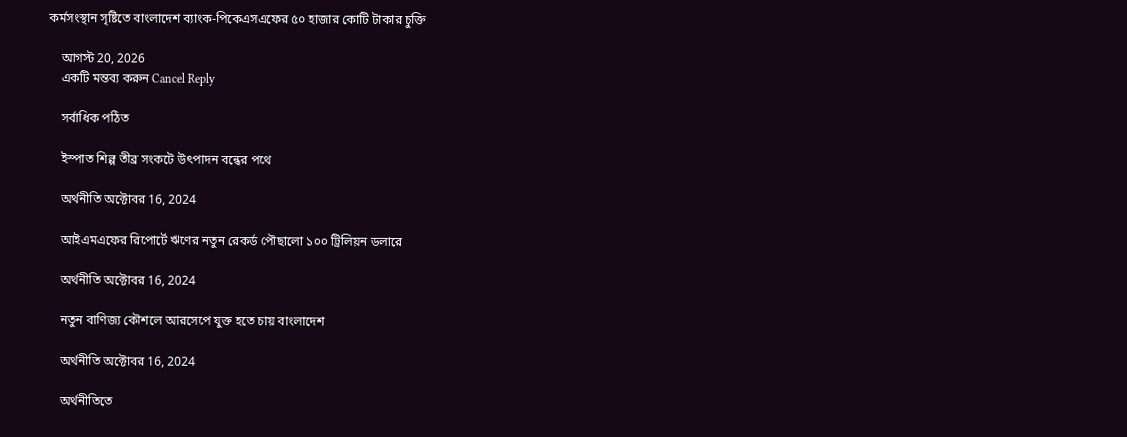কর্মসংস্থান সৃষ্টিতে বাংলাদেশ ব্যাংক-পিকেএসএফের ৫০ হাজার কোটি টাকার চুক্তি

    আগস্ট 20, 2026
    একটি মন্তব্য করুন Cancel Reply

    সর্বাধিক পঠিত

    ইস্পাত শিল্প তীব্র সংকটে উৎপাদন বন্ধের পথে

    অর্থনীতি অক্টোবর 16, 2024

    আইএমএফের রিপোর্টে ঋণের নতুন রেকর্ড পৌছালো ১০০ ট্রিলিয়ন ডলারে

    অর্থনীতি অক্টোবর 16, 2024

    নতুন বাণিজ্য কৌশলে আরসেপে যুক্ত হতে চায় বাংলাদেশ

    অর্থনীতি অক্টোবর 16, 2024

    অর্থনীতিতে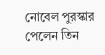নোবেল পুরস্কার পেলেন তিন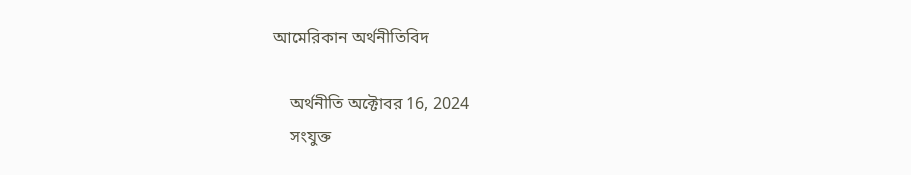আমেরিকান অর্থনীতিবিদ

    অর্থনীতি অক্টোবর 16, 2024
    সংযুক্ত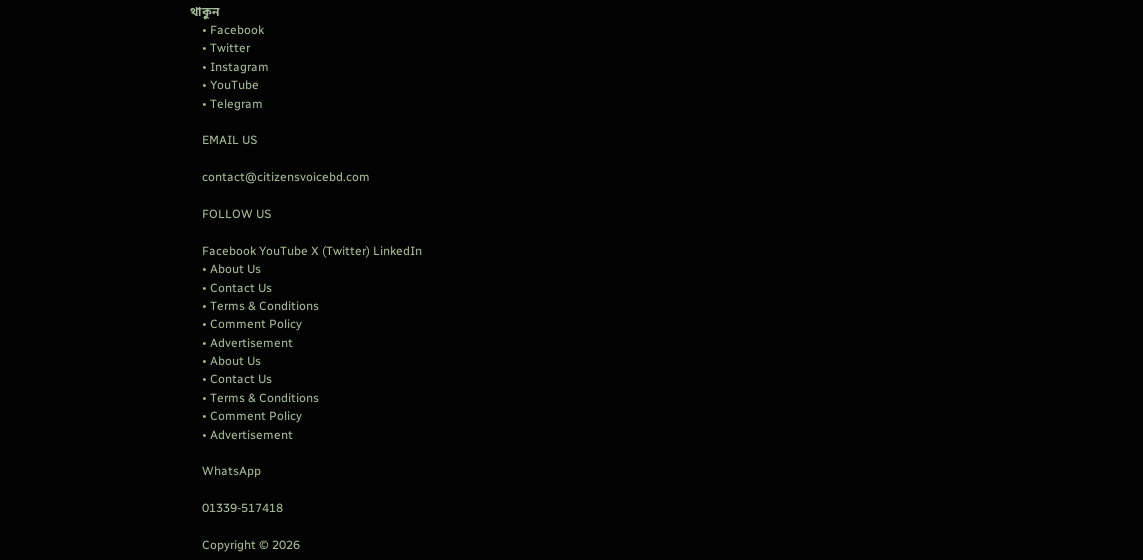থাকুন
    • Facebook
    • Twitter
    • Instagram
    • YouTube
    • Telegram

    EMAIL US

    contact@citizensvoicebd.com

    FOLLOW US

    Facebook YouTube X (Twitter) LinkedIn
    • About Us
    • Contact Us
    • Terms & Conditions
    • Comment Policy
    • Advertisement
    • About Us
    • Contact Us
    • Terms & Conditions
    • Comment Policy
    • Advertisement

    WhatsApp

    01339-517418

    Copyright © 2026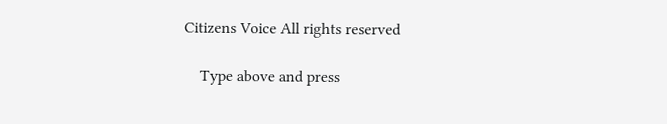Citizens Voice All rights reserved

    Type above and press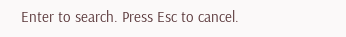Enter to search. Press Esc to cancel.